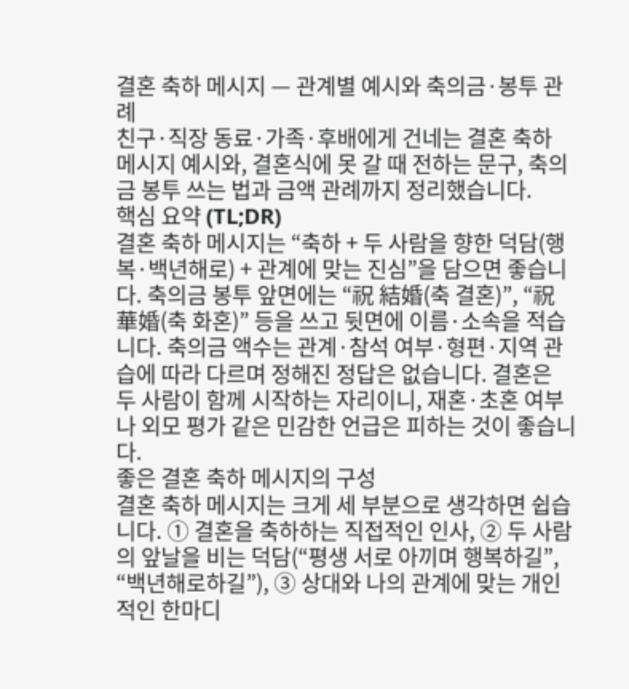결혼 축하 메시지 — 관계별 예시와 축의금·봉투 관례
친구·직장 동료·가족·후배에게 건네는 결혼 축하 메시지 예시와, 결혼식에 못 갈 때 전하는 문구, 축의금 봉투 쓰는 법과 금액 관례까지 정리했습니다.
핵심 요약 (TL;DR)
결혼 축하 메시지는 “축하 + 두 사람을 향한 덕담(행복·백년해로) + 관계에 맞는 진심”을 담으면 좋습니다. 축의금 봉투 앞면에는 “祝 結婚(축 결혼)”, “祝 華婚(축 화혼)” 등을 쓰고 뒷면에 이름·소속을 적습니다. 축의금 액수는 관계·참석 여부·형편·지역 관습에 따라 다르며 정해진 정답은 없습니다. 결혼은 두 사람이 함께 시작하는 자리이니, 재혼·초혼 여부나 외모 평가 같은 민감한 언급은 피하는 것이 좋습니다.
좋은 결혼 축하 메시지의 구성
결혼 축하 메시지는 크게 세 부분으로 생각하면 쉽습니다. ① 결혼을 축하하는 직접적인 인사, ② 두 사람의 앞날을 비는 덕담(“평생 서로 아끼며 행복하길”, “백년해로하길”), ③ 상대와 나의 관계에 맞는 개인적인 한마디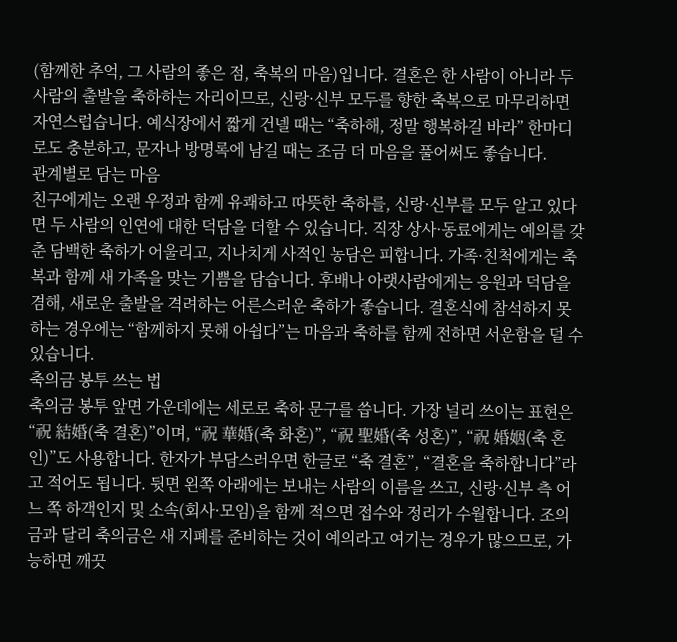(함께한 추억, 그 사람의 좋은 점, 축복의 마음)입니다. 결혼은 한 사람이 아니라 두 사람의 출발을 축하하는 자리이므로, 신랑·신부 모두를 향한 축복으로 마무리하면 자연스럽습니다. 예식장에서 짧게 건넬 때는 “축하해, 정말 행복하길 바라” 한마디로도 충분하고, 문자나 방명록에 남길 때는 조금 더 마음을 풀어써도 좋습니다.
관계별로 담는 마음
친구에게는 오랜 우정과 함께 유쾌하고 따뜻한 축하를, 신랑·신부를 모두 알고 있다면 두 사람의 인연에 대한 덕담을 더할 수 있습니다. 직장 상사·동료에게는 예의를 갖춘 담백한 축하가 어울리고, 지나치게 사적인 농담은 피합니다. 가족·친척에게는 축복과 함께 새 가족을 맞는 기쁨을 담습니다. 후배나 아랫사람에게는 응원과 덕담을 겸해, 새로운 출발을 격려하는 어른스러운 축하가 좋습니다. 결혼식에 참석하지 못하는 경우에는 “함께하지 못해 아쉽다”는 마음과 축하를 함께 전하면 서운함을 덜 수 있습니다.
축의금 봉투 쓰는 법
축의금 봉투 앞면 가운데에는 세로로 축하 문구를 씁니다. 가장 널리 쓰이는 표현은 “祝 結婚(축 결혼)”이며, “祝 華婚(축 화혼)”, “祝 聖婚(축 성혼)”, “祝 婚姻(축 혼인)”도 사용합니다. 한자가 부담스러우면 한글로 “축 결혼”, “결혼을 축하합니다”라고 적어도 됩니다. 뒷면 왼쪽 아래에는 보내는 사람의 이름을 쓰고, 신랑·신부 측 어느 쪽 하객인지 및 소속(회사·모임)을 함께 적으면 접수와 정리가 수월합니다. 조의금과 달리 축의금은 새 지폐를 준비하는 것이 예의라고 여기는 경우가 많으므로, 가능하면 깨끗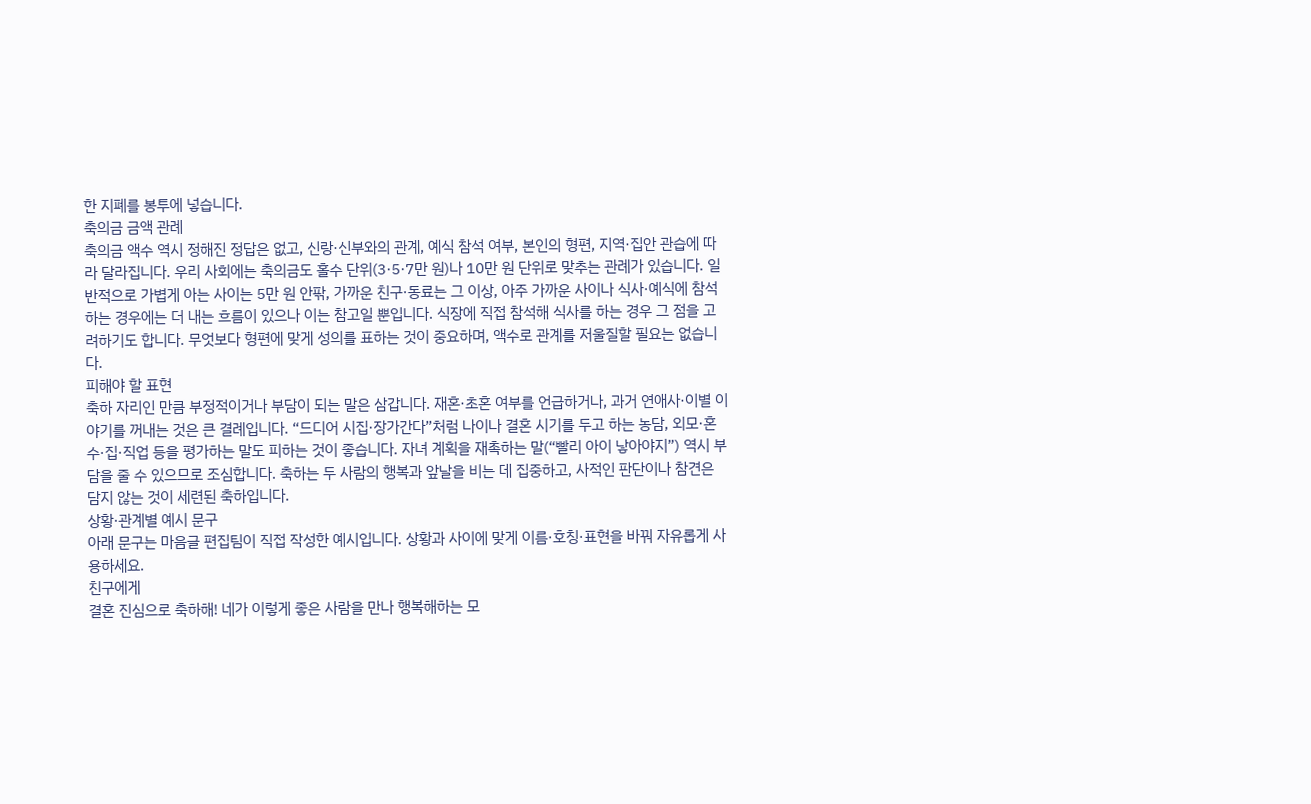한 지폐를 봉투에 넣습니다.
축의금 금액 관례
축의금 액수 역시 정해진 정답은 없고, 신랑·신부와의 관계, 예식 참석 여부, 본인의 형편, 지역·집안 관습에 따라 달라집니다. 우리 사회에는 축의금도 홀수 단위(3·5·7만 원)나 10만 원 단위로 맞추는 관례가 있습니다. 일반적으로 가볍게 아는 사이는 5만 원 안팎, 가까운 친구·동료는 그 이상, 아주 가까운 사이나 식사·예식에 참석하는 경우에는 더 내는 흐름이 있으나 이는 참고일 뿐입니다. 식장에 직접 참석해 식사를 하는 경우 그 점을 고려하기도 합니다. 무엇보다 형편에 맞게 성의를 표하는 것이 중요하며, 액수로 관계를 저울질할 필요는 없습니다.
피해야 할 표현
축하 자리인 만큼 부정적이거나 부담이 되는 말은 삼갑니다. 재혼·초혼 여부를 언급하거나, 과거 연애사·이별 이야기를 꺼내는 것은 큰 결례입니다. “드디어 시집·장가간다”처럼 나이나 결혼 시기를 두고 하는 농담, 외모·혼수·집·직업 등을 평가하는 말도 피하는 것이 좋습니다. 자녀 계획을 재촉하는 말(“빨리 아이 낳아야지”) 역시 부담을 줄 수 있으므로 조심합니다. 축하는 두 사람의 행복과 앞날을 비는 데 집중하고, 사적인 판단이나 참견은 담지 않는 것이 세련된 축하입니다.
상황·관계별 예시 문구
아래 문구는 마음글 편집팀이 직접 작성한 예시입니다. 상황과 사이에 맞게 이름·호칭·표현을 바꿔 자유롭게 사용하세요.
친구에게
결혼 진심으로 축하해! 네가 이렇게 좋은 사람을 만나 행복해하는 모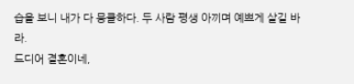습을 보니 내가 다 뭉클하다. 두 사람 평생 아끼며 예쁘게 살길 바라.
드디어 결혼이네,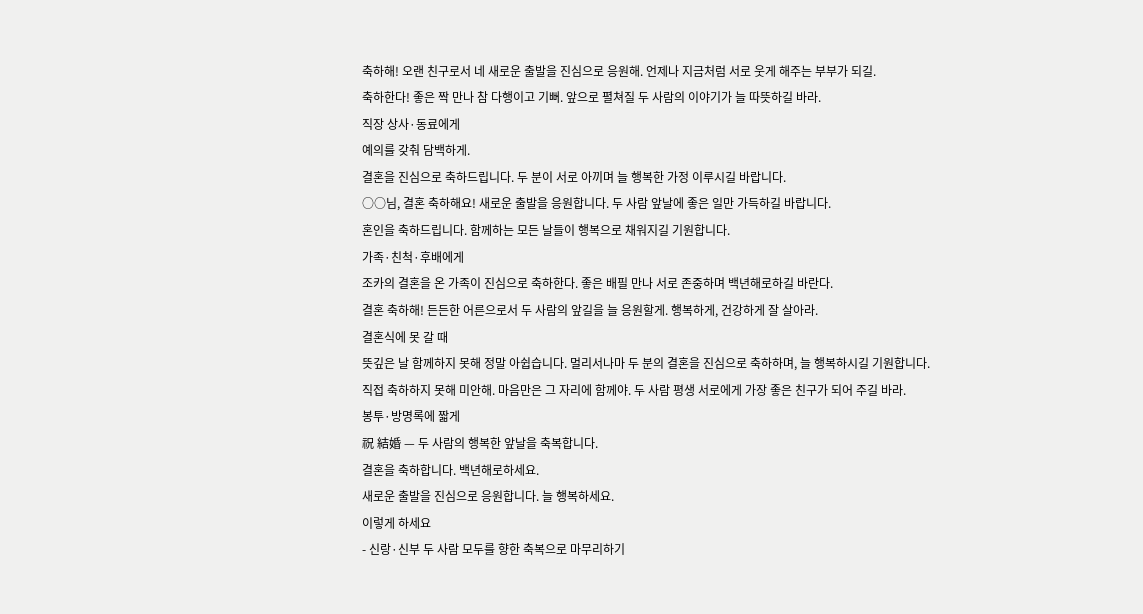축하해! 오랜 친구로서 네 새로운 출발을 진심으로 응원해. 언제나 지금처럼 서로 웃게 해주는 부부가 되길.
축하한다! 좋은 짝 만나 참 다행이고 기뻐. 앞으로 펼쳐질 두 사람의 이야기가 늘 따뜻하길 바라.
직장 상사·동료에게
예의를 갖춰 담백하게.
결혼을 진심으로 축하드립니다. 두 분이 서로 아끼며 늘 행복한 가정 이루시길 바랍니다.
○○님, 결혼 축하해요! 새로운 출발을 응원합니다. 두 사람 앞날에 좋은 일만 가득하길 바랍니다.
혼인을 축하드립니다. 함께하는 모든 날들이 행복으로 채워지길 기원합니다.
가족·친척·후배에게
조카의 결혼을 온 가족이 진심으로 축하한다. 좋은 배필 만나 서로 존중하며 백년해로하길 바란다.
결혼 축하해! 든든한 어른으로서 두 사람의 앞길을 늘 응원할게. 행복하게, 건강하게 잘 살아라.
결혼식에 못 갈 때
뜻깊은 날 함께하지 못해 정말 아쉽습니다. 멀리서나마 두 분의 결혼을 진심으로 축하하며, 늘 행복하시길 기원합니다.
직접 축하하지 못해 미안해. 마음만은 그 자리에 함께야. 두 사람 평생 서로에게 가장 좋은 친구가 되어 주길 바라.
봉투·방명록에 짧게
祝 結婚 — 두 사람의 행복한 앞날을 축복합니다.
결혼을 축하합니다. 백년해로하세요.
새로운 출발을 진심으로 응원합니다. 늘 행복하세요.
이렇게 하세요
- 신랑·신부 두 사람 모두를 향한 축복으로 마무리하기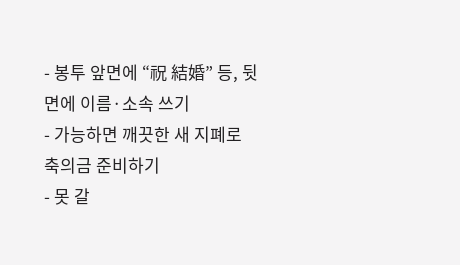- 봉투 앞면에 “祝 結婚” 등, 뒷면에 이름·소속 쓰기
- 가능하면 깨끗한 새 지폐로 축의금 준비하기
- 못 갈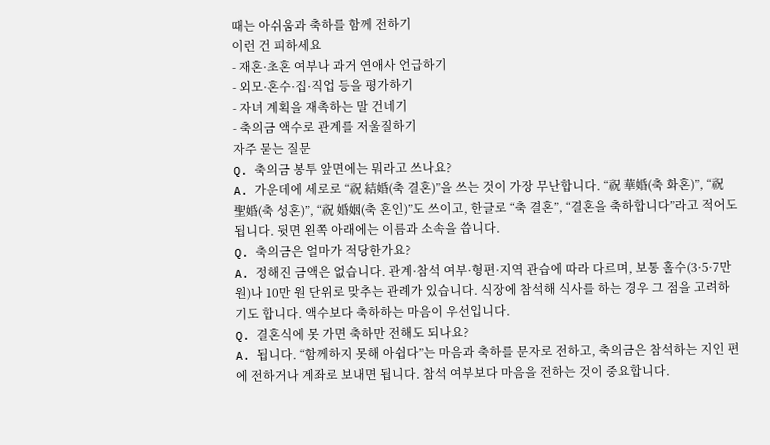때는 아쉬움과 축하를 함께 전하기
이런 건 피하세요
- 재혼·초혼 여부나 과거 연애사 언급하기
- 외모·혼수·집·직업 등을 평가하기
- 자녀 계획을 재촉하는 말 건네기
- 축의금 액수로 관계를 저울질하기
자주 묻는 질문
Q. 축의금 봉투 앞면에는 뭐라고 쓰나요?
A. 가운데에 세로로 “祝 結婚(축 결혼)”을 쓰는 것이 가장 무난합니다. “祝 華婚(축 화혼)”, “祝 聖婚(축 성혼)”, “祝 婚姻(축 혼인)”도 쓰이고, 한글로 “축 결혼”, “결혼을 축하합니다”라고 적어도 됩니다. 뒷면 왼쪽 아래에는 이름과 소속을 씁니다.
Q. 축의금은 얼마가 적당한가요?
A. 정해진 금액은 없습니다. 관계·참석 여부·형편·지역 관습에 따라 다르며, 보통 홀수(3·5·7만 원)나 10만 원 단위로 맞추는 관례가 있습니다. 식장에 참석해 식사를 하는 경우 그 점을 고려하기도 합니다. 액수보다 축하하는 마음이 우선입니다.
Q. 결혼식에 못 가면 축하만 전해도 되나요?
A. 됩니다. “함께하지 못해 아쉽다”는 마음과 축하를 문자로 전하고, 축의금은 참석하는 지인 편에 전하거나 계좌로 보내면 됩니다. 참석 여부보다 마음을 전하는 것이 중요합니다.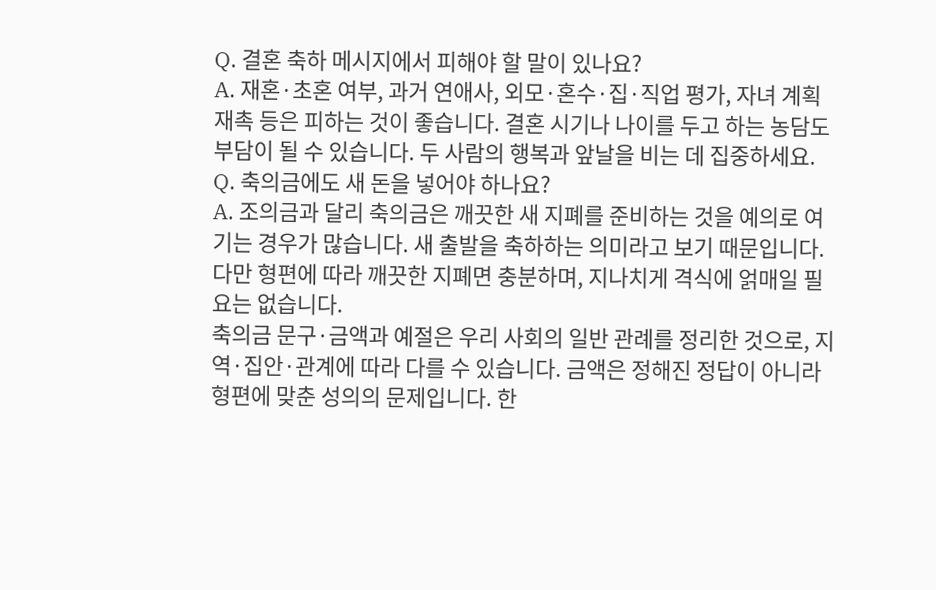Q. 결혼 축하 메시지에서 피해야 할 말이 있나요?
A. 재혼·초혼 여부, 과거 연애사, 외모·혼수·집·직업 평가, 자녀 계획 재촉 등은 피하는 것이 좋습니다. 결혼 시기나 나이를 두고 하는 농담도 부담이 될 수 있습니다. 두 사람의 행복과 앞날을 비는 데 집중하세요.
Q. 축의금에도 새 돈을 넣어야 하나요?
A. 조의금과 달리 축의금은 깨끗한 새 지폐를 준비하는 것을 예의로 여기는 경우가 많습니다. 새 출발을 축하하는 의미라고 보기 때문입니다. 다만 형편에 따라 깨끗한 지폐면 충분하며, 지나치게 격식에 얽매일 필요는 없습니다.
축의금 문구·금액과 예절은 우리 사회의 일반 관례를 정리한 것으로, 지역·집안·관계에 따라 다를 수 있습니다. 금액은 정해진 정답이 아니라 형편에 맞춘 성의의 문제입니다. 한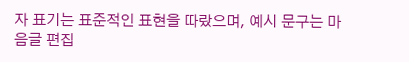자 표기는 표준적인 표현을 따랐으며, 예시 문구는 마음글 편집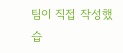팀이 직접 작성했습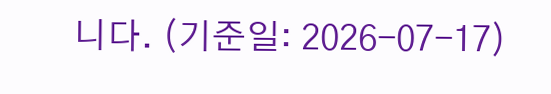니다. (기준일: 2026-07-17)